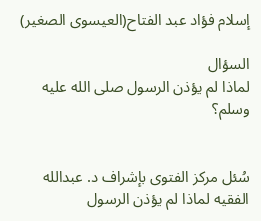إسلام فؤاد عبد الفتاح(العيسوى الصغير)

السؤال
لماذا لم يؤذن الرسول صلى الله عليه وسلم؟


سُئل مركز الفتوى بإشراف د. عبدالله الفقيه لماذا لم يؤذن الرسول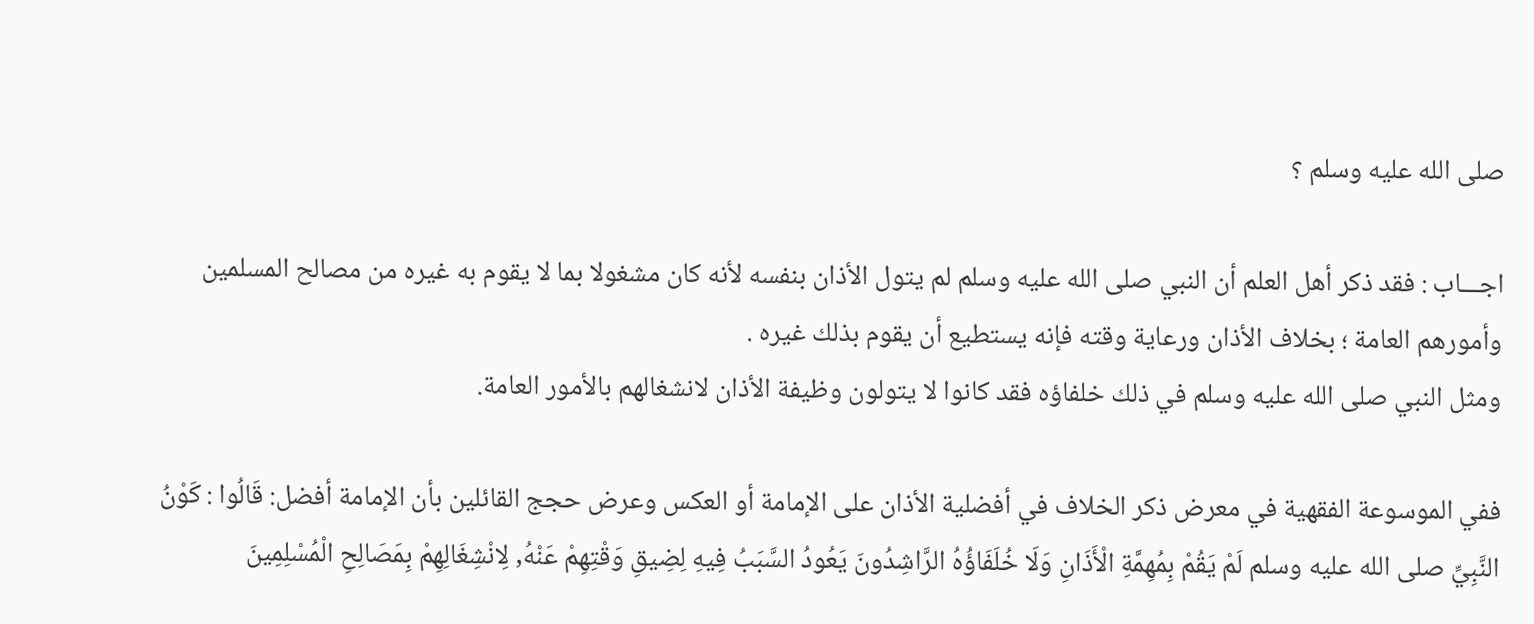صلى الله عليه وسلم ؟

اجـــاب : فقد ذكر أهل العلم أن النبي صلى الله عليه وسلم لم يتول الأذان بنفسه لأنه كان مشغولا بما لا يقوم به غيره من مصالح المسلمين وأمورهم العامة ؛ بخلاف الأذان ورعاية وقته فإنه يستطيع أن يقوم بذلك غيره .
ومثل النبي صلى الله عليه وسلم في ذلك خلفاؤه فقد كانوا لا يتولون وظيفة الأذان لانشغالهم بالأمور العامة.

ففي الموسوعة الفقهية في معرض ذكر الخلاف في أفضلية الأذان على الإمامة أو العكس وعرض حجج القائلين بأن الإمامة أفضل: قَالُوا : كَوْنُ النَّبِيِّ صلى الله عليه وسلم لَمْ يَقُمْ بِمُهِمَّةِ الْأَذَانِ وَلَا خُلَفَاؤُهُ الرَّاشِدُونَ يَعُودُ السَّبَبُ فِيهِ لِضِيقِ وَقْتِهِمْ عَنْهُ, لِانْشِغَالِهِمْ بِمَصَالِحِ الْمُسْلِمِينَ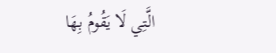الَّتِي لَا يَقُومُ بِهَا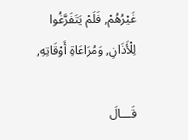غَيْرُهُمْ, فَلَمْ يَتَفَرَّغُوا لِلْأَذَانِ, وَمُرَاعَاةِ أَوْقَاتِهِ,

قَـــالَ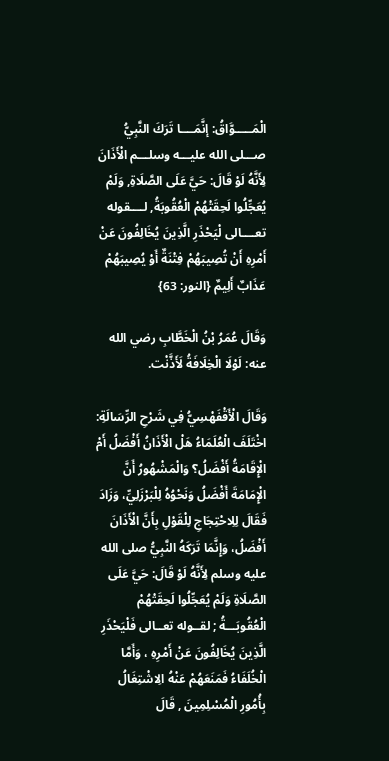الْمَـــــوَّاقُ: إنَّمَــــا تَرَكَ النَّبِيُّ صـــلى الله عليـــه وسلـــم الْأَذَانَ لِأَنَّهُ لَوْ قَالَ: حَيَّ عَلَى الصَّلَاةِ, وَلَمْ يُعَجِّلُوا لَحِقَتْهُمْ الْعُقُوبَةُ, لــــقوله تعــــالى لْيَحْذَرِ الَّذِينَ يُخَالِفُونَ عَنْ أَمْرِهِ أَنْ تُصِيبَهُمْ فِتْنَةٌ أَوْ يُصِيبَهُمْ عَذَابٌ أَلِيمٌ {النور: 63}

وَقَالَ عُمَرُ بْنُ الْخَطَّابِ رضي الله عنه: لَوْلَا الْخِلَافَةُ لَأَذَّنْت.

وَقَالَ الْأَقْفَهْسِيُّ فِي شَرْحِ الرِّسَالَةِ: اخْتَلَفَ الْعُلَمَاءُ هَلْ الْأَذَانُ أَفْضَلُ أَمْ الْإِقَامَةُ أَفْضَلُ؟ وَالْمَشْهُورُ أَنَّ الْإِمَامَةَ أَفْضَلُ وَنَحْوُهُ لِلْبَرْزَلِيِّ، وَزَادَ فَقَالَ لِلِاحْتِجَاجِ لِلْقَوْلِ بِأَنَّ الْأَذَانَ أَفْضَلُ، وَإِنَّمَا تَرَكَهُ النَّبِيُّ صلى الله عليه وسلم لِأَنَّهُ لَوْ قَالَ: حَيَّ عَلَى الصَّلَاةِ وَلَمْ يُعَجِّلُوا لَحِقَتْهُمْ الْعُقُوبَـــةُ ; لقــوله تعــالى فَلْيَحْذَرِ الَّذِينَ يُخَالِفُونَ عَنْ أَمْرِهِ ، وَأَمَّا الْخُلَفَاءُ فَمَنَعَهُمْ عَنْهُ الِاشْتِغَالُ بِأُمُورِ الْمُسْلِمِينَ , قَالَ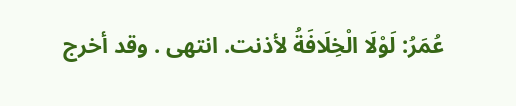عُمَرُ: لَوْلَا الْخِلَافَةُ لأذنت. انتهى . وقد أخرج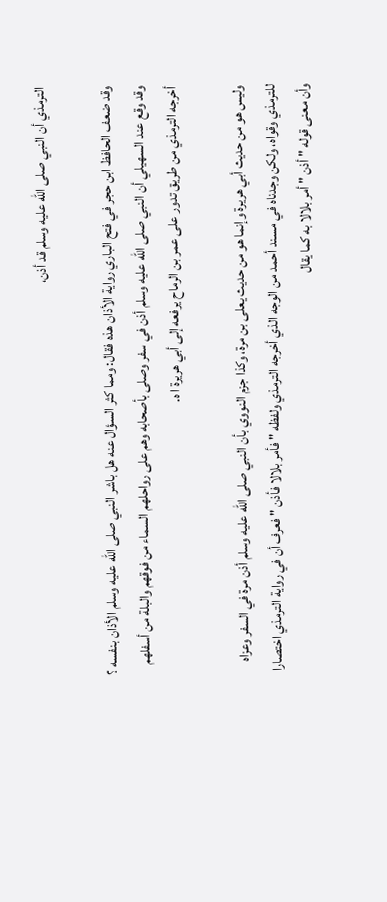الترمذي أن النبي صلى الله عليه وسلم قد أذن،

وقد ضعف الحافظ ابن حجر في فتح الباري رواية الأذان هذه فقال: ومما كثر السؤال عنه هل باشر النبي صلى الله عليه وسلم الأذان بنفسه ؟ وقد وقع عند السهيلي أن النبي صلى الله عليه وسلم أذن في سفر وصلى بأصحابه وهم على رواحلهم السماء من فوقهم والبلة من أسفلهم أخرجه الترمذي من طريق تدور على عمر بن الرماح يرفعه إلى أبي هريرة ا ه.

وليس هو من حديث أبي هريرة وإنما هو من حديث يعلى بن مرة، وكذا جزم النووي بأن النبي صلى الله عليه وسلم أذن مرة في السفر وعزاه للترمذي وقواه، ولكن وجدناه في مسند أحمد من الوجه الذي أخرجه الترمذي ولفظه " فأمر بلالا فأذن " فعرف أن في رواية الترمذي اختصارا وأن معنى قوله " أذن " أمر بلالا به كما يقال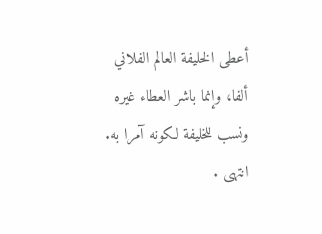أعطى الخليفة العالم الفلاني ألفا، وإنما باشر العطاء غيره ونسب للخليفة لكونه آمرا به. انتهى .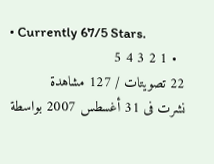• Currently 67/5 Stars.
  • 1 2 3 4 5
22 تصويتات / 127 مشاهدة
نشرت فى 31 أغسطس 2007 بواسطة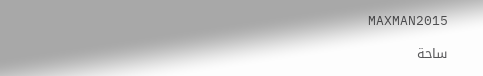MAXMAN2015

ساحة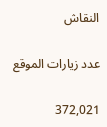النقاش

عدد زيارات الموقع

372,021